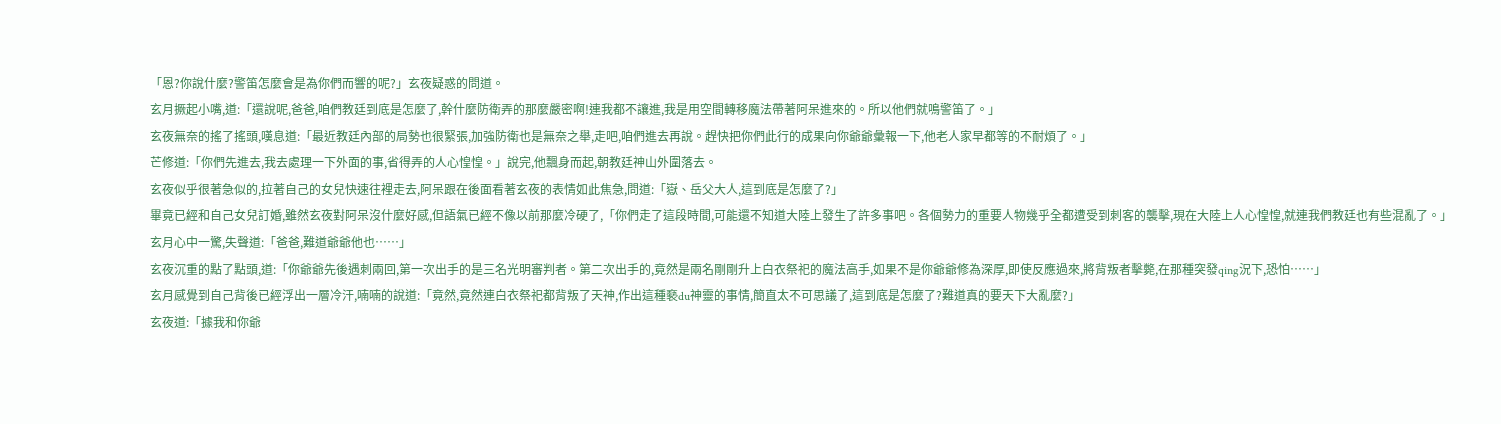「恩?你說什麼?警笛怎麼會是為你們而響的呢?」玄夜疑惑的問道。
玄月撅起小嘴,道:「還說呢,爸爸,咱們教廷到底是怎麼了,幹什麼防衛弄的那麼嚴密啊!連我都不讓進,我是用空間轉移魔法帶著阿呆進來的。所以他們就鳴警笛了。」
玄夜無奈的搖了搖頭,嘆息道:「最近教廷內部的局勢也很緊張,加強防衛也是無奈之舉,走吧,咱們進去再說。趕快把你們此行的成果向你爺爺彙報一下,他老人家早都等的不耐煩了。」
芒修道:「你們先進去,我去處理一下外面的事,省得弄的人心惶惶。」說完,他飄身而起,朝教廷神山外圍落去。
玄夜似乎很著急似的,拉著自己的女兒快速往裡走去,阿呆跟在後面看著玄夜的表情如此焦急,問道:「嶽、岳父大人,這到底是怎麼了?」
畢竟已經和自己女兒訂婚,雖然玄夜對阿呆沒什麼好感,但語氣已經不像以前那麼冷硬了,「你們走了這段時間,可能還不知道大陸上發生了許多事吧。各個勢力的重要人物幾乎全都遭受到刺客的襲擊,現在大陸上人心惶惶,就連我們教廷也有些混亂了。」
玄月心中一驚,失聲道:「爸爸,難道爺爺他也……」
玄夜沉重的點了點頭,道:「你爺爺先後遇刺兩回,第一次出手的是三名光明審判者。第二次出手的,竟然是兩名剛剛升上白衣祭祀的魔法高手,如果不是你爺爺修為深厚,即使反應過來,將背叛者擊斃,在那種突發qing況下,恐怕……」
玄月感覺到自己背後已經浮出一層冷汗,喃喃的說道:「竟然,竟然連白衣祭祀都背叛了天神,作出這種褻du神靈的事情,簡直太不可思議了,這到底是怎麼了?難道真的要天下大亂麼?」
玄夜道:「據我和你爺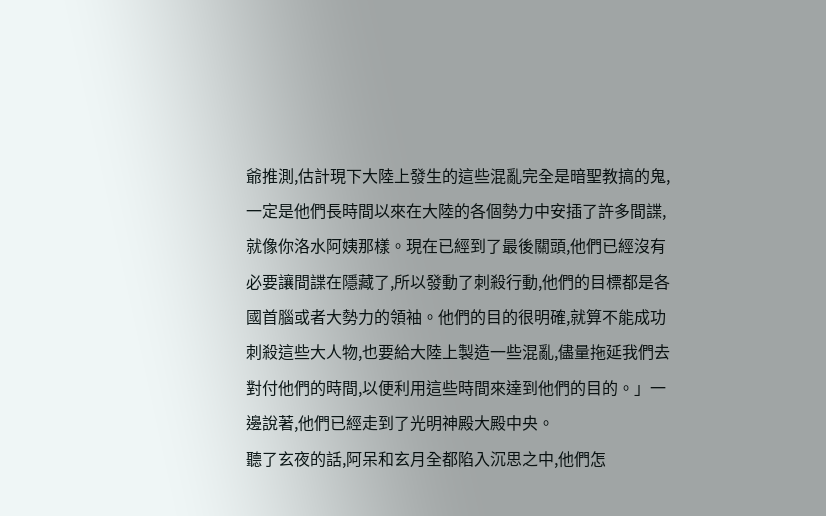爺推測,估計現下大陸上發生的這些混亂完全是暗聖教搞的鬼,一定是他們長時間以來在大陸的各個勢力中安插了許多間諜,就像你洛水阿姨那樣。現在已經到了最後關頭,他們已經沒有必要讓間諜在隱藏了,所以發動了刺殺行動,他們的目標都是各國首腦或者大勢力的領袖。他們的目的很明確,就算不能成功刺殺這些大人物,也要給大陸上製造一些混亂,儘量拖延我們去對付他們的時間,以便利用這些時間來達到他們的目的。」一邊說著,他們已經走到了光明神殿大殿中央。
聽了玄夜的話,阿呆和玄月全都陷入沉思之中,他們怎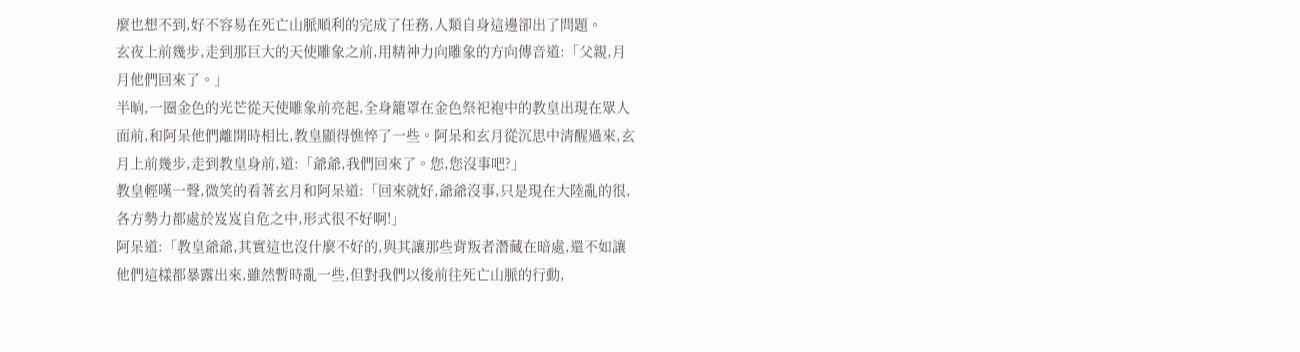麼也想不到,好不容易在死亡山脈順利的完成了任務,人類自身這邊卻出了問題。
玄夜上前幾步,走到那巨大的天使雕象之前,用精神力向雕象的方向傳音道:「父親,月月他們回來了。」
半晌,一圈金色的光芒從天使雕象前亮起,全身籠罩在金色祭祀袍中的教皇出現在眾人面前,和阿呆他們離開時相比,教皇顯得憔悴了一些。阿呆和玄月從沉思中清醒過來,玄月上前幾步,走到教皇身前,道:「爺爺,我們回來了。您,您沒事吧?」
教皇輕嘆一聲,微笑的看著玄月和阿呆道:「回來就好,爺爺沒事,只是現在大陸亂的很,各方勢力都處於岌岌自危之中,形式很不好啊!」
阿呆道:「教皇爺爺,其實這也沒什麼不好的,與其讓那些背叛者潛藏在暗處,還不如讓他們這樣都暴露出來,雖然暫時亂一些,但對我們以後前往死亡山脈的行動,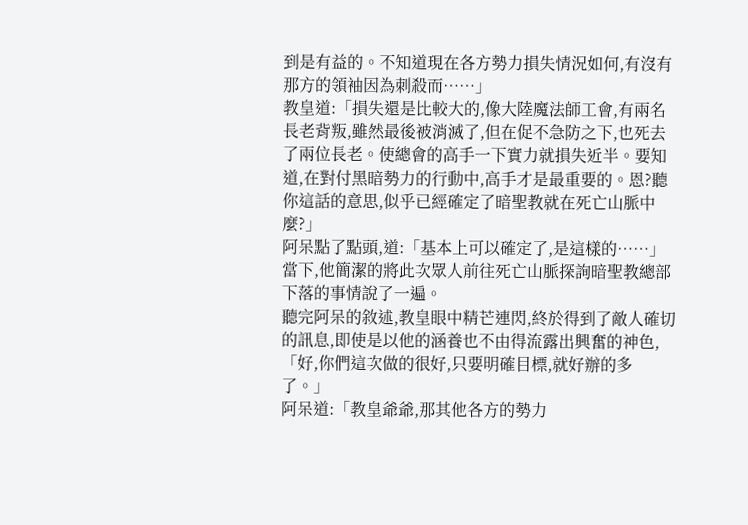到是有益的。不知道現在各方勢力損失情況如何,有沒有那方的領袖因為刺殺而……」
教皇道:「損失還是比較大的,像大陸魔法師工會,有兩名長老背叛,雖然最後被消滅了,但在促不急防之下,也死去了兩位長老。使總會的高手一下實力就損失近半。要知道,在對付黑暗勢力的行動中,高手才是最重要的。恩?聽你這話的意思,似乎已經確定了暗聖教就在死亡山脈中麼?」
阿呆點了點頭,道:「基本上可以確定了,是這樣的……」當下,他簡潔的將此次眾人前往死亡山脈探詢暗聖教總部下落的事情說了一遍。
聽完阿呆的敘述,教皇眼中精芒連閃,終於得到了敵人確切的訊息,即使是以他的涵養也不由得流露出興奮的神色,「好,你們這次做的很好,只要明確目標,就好辦的多了。」
阿呆道:「教皇爺爺,那其他各方的勢力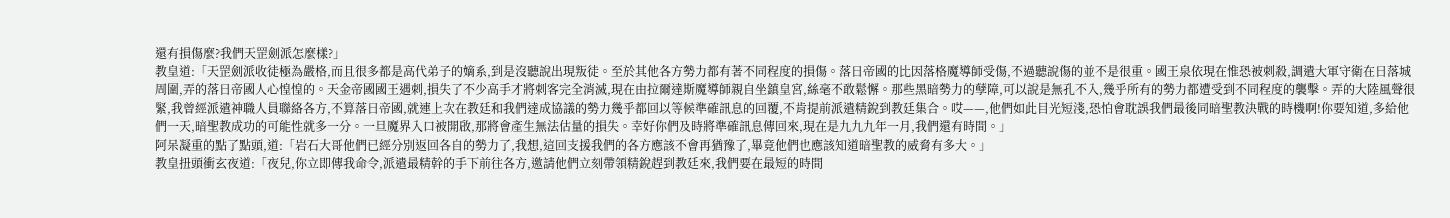還有損傷麼?我們天罡劍派怎麼樣?」
教皇道:「天罡劍派收徒極為嚴格,而且很多都是高代弟子的嫡系,到是沒聽說出現叛徒。至於其他各方勢力都有著不同程度的損傷。落日帝國的比因落格魔導師受傷,不過聽說傷的並不是很重。國王泉依現在惟恐被刺殺,調遣大軍守衛在日落城周圍,弄的落日帝國人心惶惶的。天金帝國國王遇刺,損失了不少高手才將刺客完全消滅,現在由拉爾達斯魔導師親自坐鎮皇宮,絲毫不敢鬆懈。那些黑暗勢力的孽障,可以說是無孔不入,幾乎所有的勢力都遭受到不同程度的襲擊。弄的大陸風聲很緊,我曾經派遣神職人員聯絡各方,不算落日帝國,就連上次在教廷和我們達成協議的勢力幾乎都回以等候準確訊息的回覆,不肯提前派遣精銳到教廷集合。哎——,他們如此目光短淺,恐怕會耽誤我們最後同暗聖教決戰的時機啊!你要知道,多給他們一天,暗聖教成功的可能性就多一分。一旦魔界入口被開啟,那將會產生無法估量的損失。幸好你們及時將準確訊息傳回來,現在是九九九年一月,我們還有時間。」
阿呆凝重的點了點頭,道:「岩石大哥他們已經分別返回各自的勢力了,我想,這回支援我們的各方應該不會再猶豫了,畢竟他們也應該知道暗聖教的威脅有多大。」
教皇扭頭衝玄夜道:「夜兒,你立即傳我命令,派遣最精幹的手下前往各方,邀請他們立刻帶領精銳趕到教廷來,我們要在最短的時間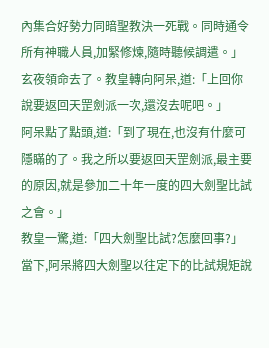內集合好勢力同暗聖教決一死戰。同時通令所有神職人員,加緊修煉,隨時聽候調遣。」
玄夜領命去了。教皇轉向阿呆,道:「上回你說要返回天罡劍派一次,還沒去呢吧。」
阿呆點了點頭,道:「到了現在,也沒有什麼可隱瞞的了。我之所以要返回天罡劍派,最主要的原因,就是參加二十年一度的四大劍聖比試之會。」
教皇一驚,道:「四大劍聖比試?怎麼回事?」
當下,阿呆將四大劍聖以往定下的比試規矩說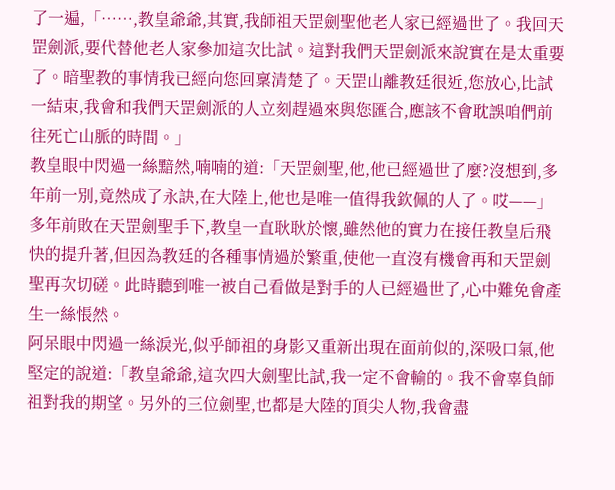了一遍,「……,教皇爺爺,其實,我師祖天罡劍聖他老人家已經過世了。我回天罡劍派,要代替他老人家參加這次比試。這對我們天罡劍派來說實在是太重要了。暗聖教的事情我已經向您回稟清楚了。天罡山離教廷很近,您放心,比試一結束,我會和我們天罡劍派的人立刻趕過來與您匯合,應該不會耽誤咱們前往死亡山脈的時間。」
教皇眼中閃過一絲黯然,喃喃的道:「天罡劍聖,他,他已經過世了麼?沒想到,多年前一別,竟然成了永訣,在大陸上,他也是唯一值得我欽佩的人了。哎——」多年前敗在天罡劍聖手下,教皇一直耿耿於懷,雖然他的實力在接任教皇后飛快的提升著,但因為教廷的各種事情過於繁重,使他一直沒有機會再和天罡劍聖再次切磋。此時聽到唯一被自己看做是對手的人已經過世了,心中難免會產生一絲悵然。
阿呆眼中閃過一絲淚光,似乎師祖的身影又重新出現在面前似的,深吸口氣,他堅定的說道:「教皇爺爺,這次四大劍聖比試,我一定不會輸的。我不會辜負師祖對我的期望。另外的三位劍聖,也都是大陸的頂尖人物,我會盡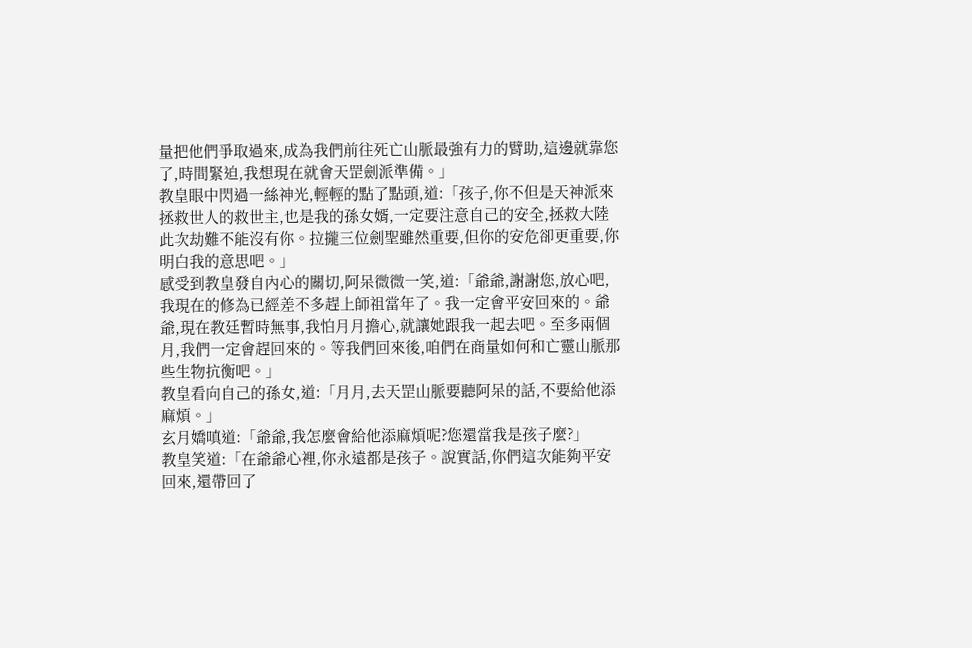量把他們爭取過來,成為我們前往死亡山脈最強有力的臂助,這邊就靠您了,時間緊迫,我想現在就會天罡劍派準備。」
教皇眼中閃過一絲神光,輕輕的點了點頭,道:「孩子,你不但是天神派來拯救世人的救世主,也是我的孫女婿,一定要注意自己的安全,拯救大陸此次劫難不能沒有你。拉攏三位劍聖雖然重要,但你的安危卻更重要,你明白我的意思吧。」
感受到教皇發自內心的關切,阿呆微微一笑,道:「爺爺,謝謝您,放心吧,我現在的修為已經差不多趕上師祖當年了。我一定會平安回來的。爺爺,現在教廷暫時無事,我怕月月擔心,就讓她跟我一起去吧。至多兩個月,我們一定會趕回來的。等我們回來後,咱們在商量如何和亡靈山脈那些生物抗衡吧。」
教皇看向自己的孫女,道:「月月,去天罡山脈要聽阿呆的話,不要給他添麻煩。」
玄月嬌嗔道:「爺爺,我怎麼會給他添麻煩呢?您還當我是孩子麼?」
教皇笑道:「在爺爺心裡,你永遠都是孩子。說實話,你們這次能夠平安回來,還帶回了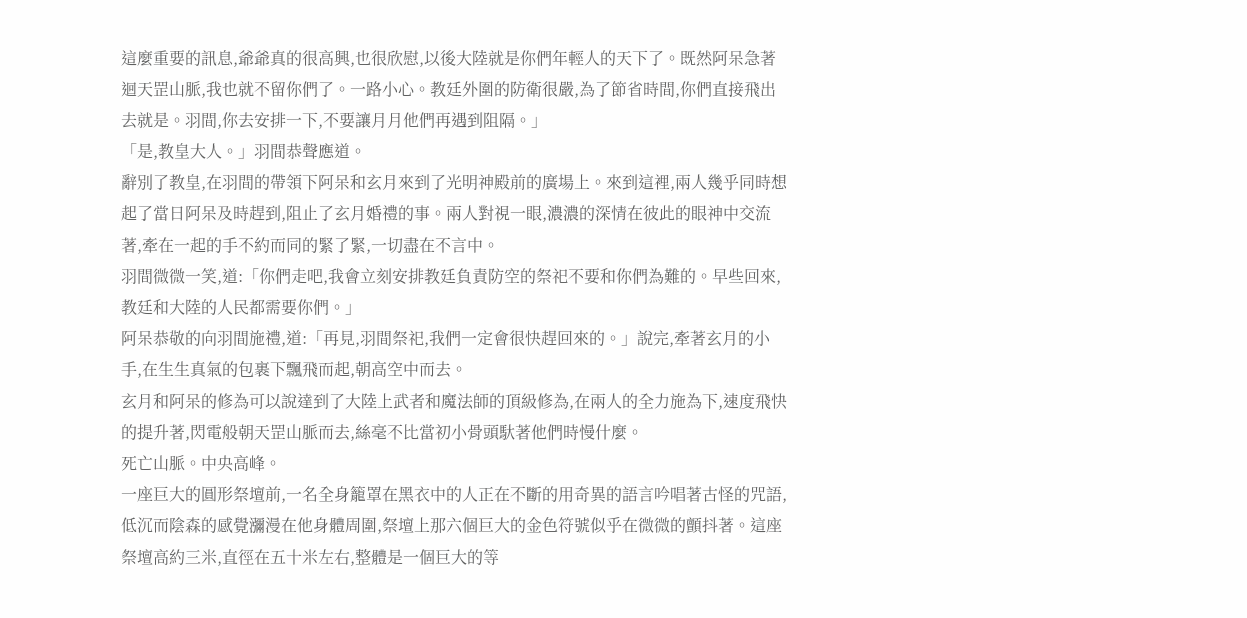這麼重要的訊息,爺爺真的很高興,也很欣慰,以後大陸就是你們年輕人的天下了。既然阿呆急著迴天罡山脈,我也就不留你們了。一路小心。教廷外圍的防衛很嚴,為了節省時間,你們直接飛出去就是。羽間,你去安排一下,不要讓月月他們再遇到阻隔。」
「是,教皇大人。」羽間恭聲應道。
辭別了教皇,在羽間的帶領下阿呆和玄月來到了光明神殿前的廣場上。來到這裡,兩人幾乎同時想起了當日阿呆及時趕到,阻止了玄月婚禮的事。兩人對視一眼,濃濃的深情在彼此的眼神中交流著,牽在一起的手不約而同的緊了緊,一切盡在不言中。
羽間微微一笑,道:「你們走吧,我會立刻安排教廷負責防空的祭祀不要和你們為難的。早些回來,教廷和大陸的人民都需要你們。」
阿呆恭敬的向羽間施禮,道:「再見,羽間祭祀,我們一定會很快趕回來的。」說完,牽著玄月的小手,在生生真氣的包裹下飄飛而起,朝高空中而去。
玄月和阿呆的修為可以說達到了大陸上武者和魔法師的頂級修為,在兩人的全力施為下,速度飛快的提升著,閃電般朝天罡山脈而去,絲毫不比當初小骨頭馱著他們時慢什麼。
死亡山脈。中央高峰。
一座巨大的圓形祭壇前,一名全身籠罩在黑衣中的人正在不斷的用奇異的語言吟唱著古怪的咒語,低沉而陰森的感覺瀰漫在他身體周圍,祭壇上那六個巨大的金色符號似乎在微微的顫抖著。這座祭壇高約三米,直徑在五十米左右,整體是一個巨大的等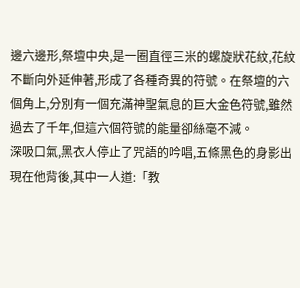邊六邊形,祭壇中央,是一圈直徑三米的螺旋狀花紋,花紋不斷向外延伸著,形成了各種奇異的符號。在祭壇的六個角上,分別有一個充滿神聖氣息的巨大金色符號,雖然過去了千年,但這六個符號的能量卻絲毫不減。
深吸口氣,黑衣人停止了咒語的吟唱,五條黑色的身影出現在他背後,其中一人道:「教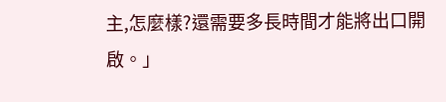主,怎麼樣?還需要多長時間才能將出口開啟。」